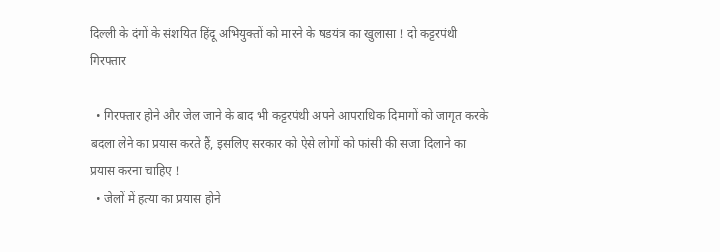दिल्ली के दंगों के संशयित हिंदू अभियुक्तों को मारने के षडयंत्र का खुलासा ! दो कट्टरपंथी गिरफ्तार

  • गिरफ्तार होने और जेल जाने के बाद भी कट्टरपंथी अपने आपराधिक दिमागों को जागृत करके बदला लेने का प्रयास करते हैं, इसलिए सरकार को ऐसे लोगों को फांसी की सजा दिलाने का प्रयास करना चाहिए !
  • जेलों में हत्या का प्रयास होने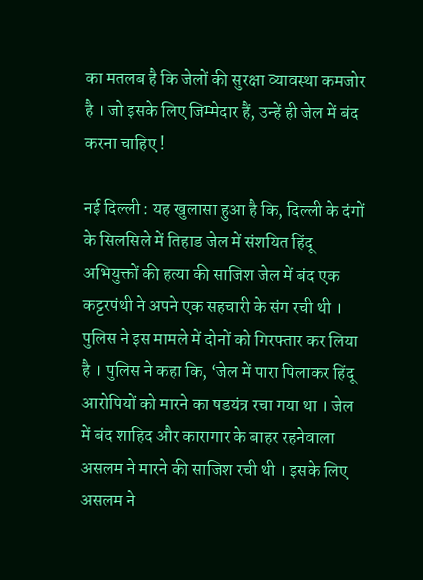का मतलब है कि जेलों की सुरक्षा व्यावस्था कमजोर है । जो इसके लिए जिम्मेदार हैं, उन्हें ही जेल में बंद करना चाहिए !

नई दिल्ली : यह खुलासा हुआ है कि, दिल्ली के दंगों के सिलसिले में तिहाड जेल में संशयित हिंदू अभियुक्तों की हत्या की साजिश जेल में बंद एक कट्टरपंथी ने अपने एक सहचारी के संग रची थी । पुलिस ने इस मामले में दोनों को गिरफ्तार कर लिया है । पुलिस ने कहा कि, ‘जेल में पारा पिलाकर हिंदू आरोपियों को मारने का षडयंत्र रचा गया था । जेल में बंद शाहिद और कारागार के बाहर रहनेवाला असलम ने मारने की साजिश रची थी । इसके लिए असलम ने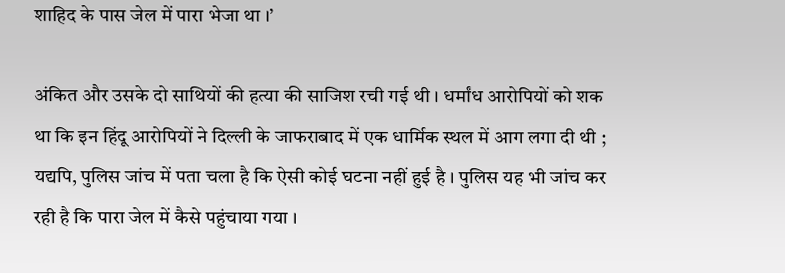शाहिद के पास जेल में पारा भेजा था ।’

अंकित और उसके दो साथियों की हत्या की साजिश रची गई थी । धर्मांध आरोपियों को शक था कि इन हिंदू आरोपियों ने दिल्ली के जाफराबाद में एक धार्मिक स्थल में आग लगा दी थी ; यद्यपि, पुलिस जांच में पता चला है कि ऐसी कोई घटना नहीं हुई है । पुलिस यह भी जांच कर रही है कि पारा जेल में कैसे पहुंचाया गया ।